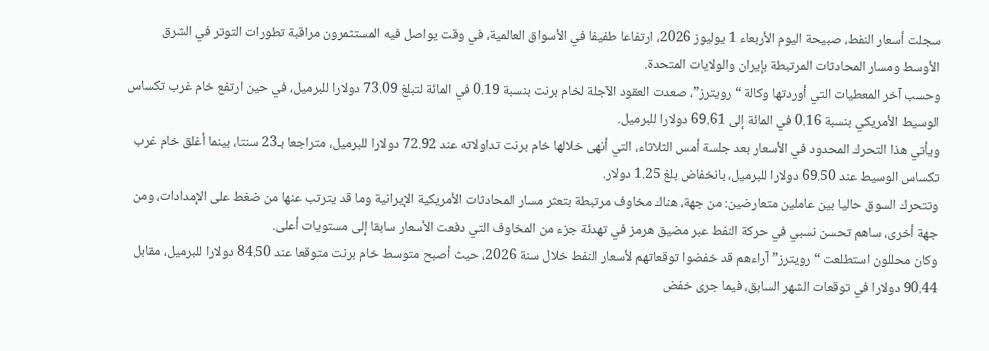سجلت أسعار النفط، صبيحة اليوم الأربعاء 1 يوليوز 2026، ارتفاعا طفيفا في الأسواق العالمية، في وقت يواصل فيه المستثمرون مراقبة تطورات التوتر في الشرق الأوسط ومسار المحادثات المرتبطة بإيران والولايات المتحدة.
وحسب آخر المعطيات التي أوردتها وكالة “رويترز”، صعدت العقود الآجلة لخام برنت بنسبة 0.19 في المائة لتبلغ 73.09 دولارا للبرميل، في حين ارتفع خام غرب تكساس الوسيط الأمريكي بنسبة 0.16 في المائة إلى 69.61 دولارا للبرميل.
ويأتي هذا التحرك المحدود في الأسعار بعد جلسة أمس الثلاثاء، التي أنهى خلالها خام برنت تداولاته عند 72.92 دولارا للبرميل، متراجعا بـ23 سنتا، بينما أغلق خام غرب تكساس الوسيط عند 69.50 دولارا للبرميل، بانخفاض بلغ 1.25 دولار.
وتتحرك السوق حاليا بين عاملين متعارضين: من جهة، هناك مخاوف مرتبطة بتعثر مسار المحادثات الأمريكية الإيرانية وما قد يترتب عنها من ضغط على الإمدادات، ومن جهة أخرى، ساهم تحسن نسبي في حركة النفط عبر مضيق هرمز في تهدئة جزء من المخاوف التي دفعت الأسعار سابقا إلى مستويات أعلى.
وكان محللون استطلعت “رويترز” آراءهم قد خفضوا توقعاتهم لأسعار النفط خلال سنة 2026، حيث أصبح متوسط خام برنت متوقعا عند 84.50 دولارا للبرميل، مقابل 90.44 دولارا في توقعات الشهر السابق، فيما جرى خفض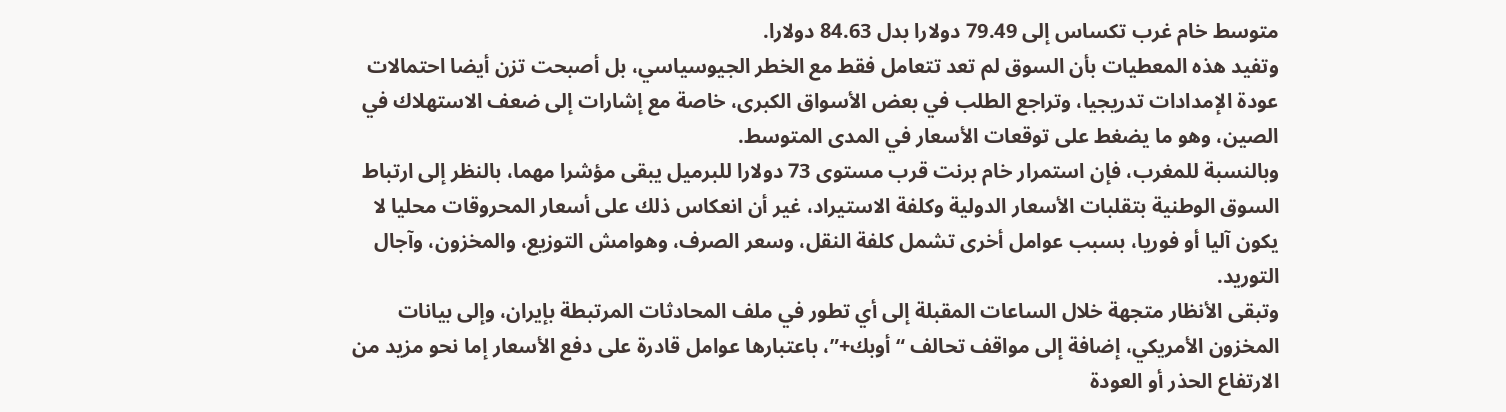متوسط خام غرب تكساس إلى 79.49 دولارا بدل 84.63 دولارا.
وتفيد هذه المعطيات بأن السوق لم تعد تتعامل فقط مع الخطر الجيوسياسي، بل أصبحت تزن أيضا احتمالات عودة الإمدادات تدريجيا، وتراجع الطلب في بعض الأسواق الكبرى، خاصة مع إشارات إلى ضعف الاستهلاك في الصين، وهو ما يضغط على توقعات الأسعار في المدى المتوسط.
وبالنسبة للمغرب، فإن استمرار خام برنت قرب مستوى 73 دولارا للبرميل يبقى مؤشرا مهما، بالنظر إلى ارتباط السوق الوطنية بتقلبات الأسعار الدولية وكلفة الاستيراد، غير أن انعكاس ذلك على أسعار المحروقات محليا لا يكون آليا أو فوريا، بسبب عوامل أخرى تشمل كلفة النقل، وسعر الصرف، وهوامش التوزيع، والمخزون، وآجال التوريد.
وتبقى الأنظار متجهة خلال الساعات المقبلة إلى أي تطور في ملف المحادثات المرتبطة بإيران، وإلى بيانات المخزون الأمريكي، إضافة إلى مواقف تحالف “أوبك+”، باعتبارها عوامل قادرة على دفع الأسعار إما نحو مزيد من الارتفاع الحذر أو العودة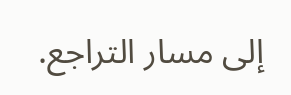إلى مسار التراجع.